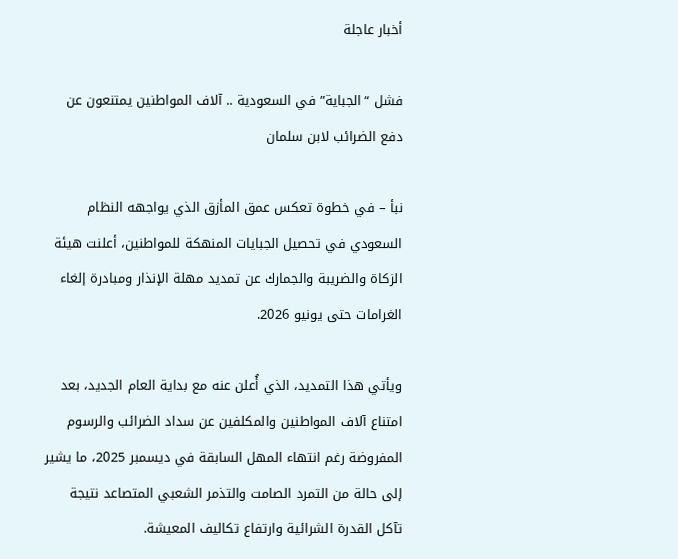أخبار عاجلة

فشل “الجباية” في السعودية .. آلاف المواطنين يمتنعون عن دفع الضرائب لابن سلمان

نبأ – في خطوة تعكس عمق المأزق الذي يواجهه النظام السعودي في تحصيل الجبايات المنهكة للمواطنين، أعلنت هيئة الزكاة والضريبة والجمارك عن تمديد مهلة الإنذار ومبادرة إلغاء الغرامات حتى يونيو 2026.

ويأتي هذا التمديد، الذي أُعلن عنه مع بداية العام الجديد، بعد امتناع آلاف المواطنين والمكلفين عن سداد الضرائب والرسوم المفروضة رغم انتهاء المهل السابقة في ديسمبر 2025، ما يشير إلى حالة من التمرد الصامت والتذمر الشعبي المتصاعد نتيجة تآكل القدرة الشرائية وارتفاع تكاليف المعيشة.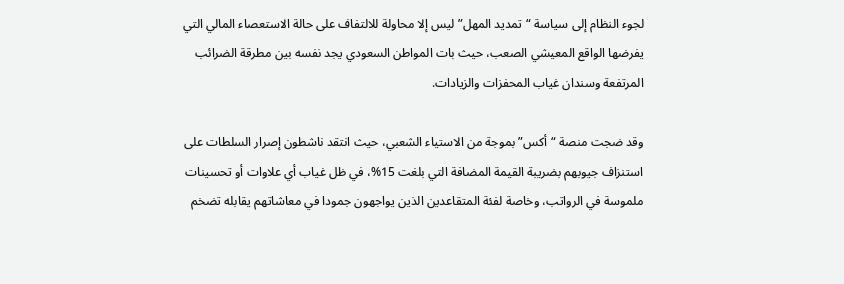لجوء النظام إلى سياسة “تمديد المهل” ليس إلا محاولة للالتفاف على حالة الاستعصاء المالي التي يفرضها الواقع المعيشي الصعب، حيث بات المواطن السعودي يجد نفسه بين مطرقة الضرائب المرتفعة وسندان غياب المحفزات والزيادات.

وقد ضجت منصة “أكس” بموجة من الاستياء الشعبي، حيث انتقد ناشطون إصرار السلطات على استنزاف جيوبهم بضريبة القيمة المضافة التي بلغت 15%، في ظل غياب أي علاوات أو تحسينات ملموسة في الرواتب، وخاصة لفئة المتقاعدين الذين يواجهون جمودا في معاشاتهم يقابله تضخم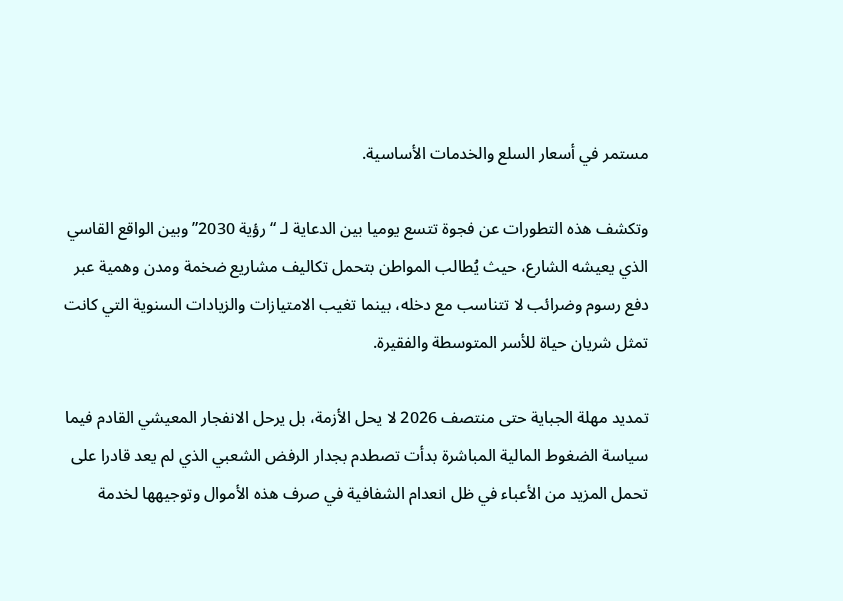مستمر في أسعار السلع والخدمات الأساسية.

وتكشف هذه التطورات عن فجوة تتسع يوميا بين الدعاية لـ “رؤية 2030” وبين الواقع القاسي الذي يعيشه الشارع، حيث يُطالب المواطن بتحمل تكاليف مشاريع ضخمة ومدن وهمية عبر دفع رسوم وضرائب لا تتناسب مع دخله، بينما تغيب الامتيازات والزيادات السنوية التي كانت تمثل شريان حياة للأسر المتوسطة والفقيرة.

تمديد مهلة الجباية حتى منتصف 2026 لا يحل الأزمة، بل يرحل الانفجار المعيشي القادم فيما سياسة الضغوط المالية المباشرة بدأت تصطدم بجدار الرفض الشعبي الذي لم يعد قادرا على تحمل المزيد من الأعباء في ظل انعدام الشفافية في صرف هذه الأموال وتوجيهها لخدمة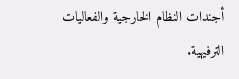أجندات النظام الخارجية والفعاليات الترفيهية.